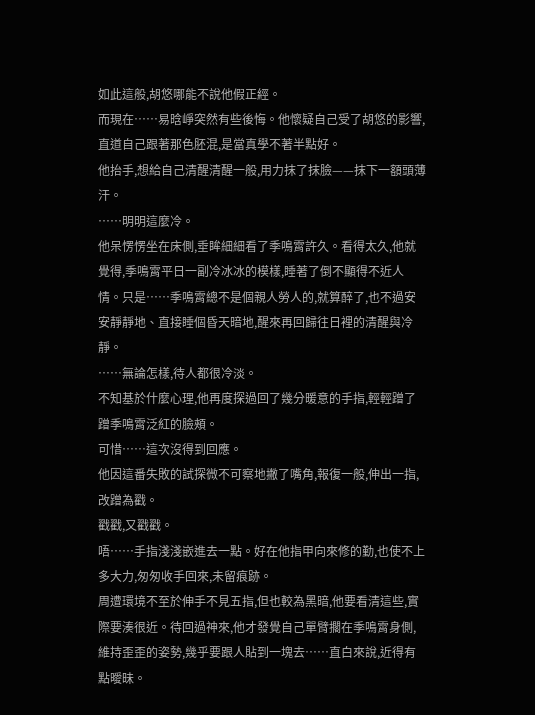如此這般,胡悠哪能不說他假正經。
而現在……易晗崢突然有些後悔。他懷疑自己受了胡悠的影響,直道自己跟著那色胚混,是當真學不著半點好。
他抬手,想給自己清醒清醒一般,用力抹了抹臉——抹下一額頭薄汗。
……明明這麼冷。
他呆愣愣坐在床側,垂眸細細看了季鳴霄許久。看得太久,他就覺得,季鳴霄平日一副冷冰冰的模樣,睡著了倒不顯得不近人情。只是……季鳴霄總不是個親人勞人的,就算醉了,也不過安安靜靜地、直接睡個昏天暗地,醒來再回歸往日裡的清醒與冷靜。
……無論怎樣,待人都很冷淡。
不知基於什麼心理,他再度探過回了幾分暖意的手指,輕輕蹭了蹭季鳴霄泛紅的臉頰。
可惜……這次沒得到回應。
他因這番失敗的試探微不可察地撇了嘴角,報復一般,伸出一指,改蹭為戳。
戳戳,又戳戳。
唔……手指淺淺嵌進去一點。好在他指甲向來修的勤,也使不上多大力,匆匆收手回來,未留痕跡。
周遭環境不至於伸手不見五指,但也較為黑暗,他要看清這些,實際要湊很近。待回過神來,他才發覺自己單臂擱在季鳴霄身側,維持歪歪的姿勢,幾乎要跟人貼到一塊去……直白來說,近得有點曖昧。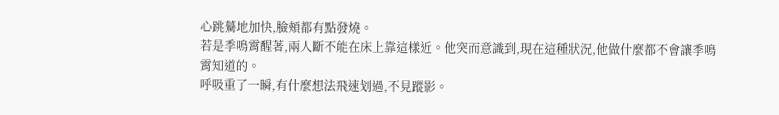心跳驀地加快,臉頰都有點發燒。
若是季鳴霄醒著,兩人斷不能在床上靠這樣近。他突而意識到,現在這種狀況,他做什麼都不會讓季鳴霄知道的。
呼吸重了一瞬,有什麼想法飛速划過,不見蹤影。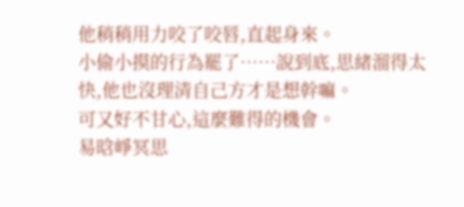他稍稍用力咬了咬唇,直起身來。
小偷小摸的行為罷了……說到底,思緒溜得太快,他也沒理清自己方才是想幹嘛。
可又好不甘心,這麼難得的機會。
易晗崢冥思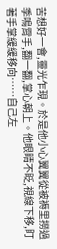苦想好一會,靈光乍現。於是他小心翼翼從被褥里撈過季鳴霄手,翻一翻,掌心朝上。他眼睛不眨,視線下移,盯著手掌緩緩移向……自己左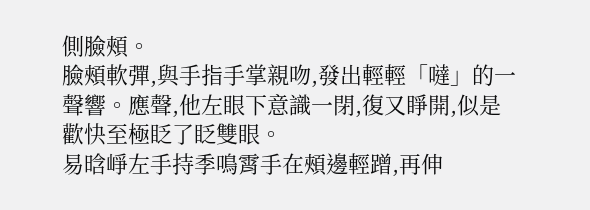側臉頰。
臉頰軟彈,與手指手掌親吻,發出輕輕「噠」的一聲響。應聲,他左眼下意識一閉,復又睜開,似是歡快至極眨了眨雙眼。
易晗崢左手持季鳴霄手在頰邊輕蹭,再伸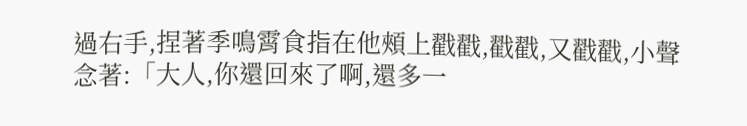過右手,捏著季鳴霄食指在他頰上戳戳,戳戳,又戳戳,小聲念著:「大人,你還回來了啊,還多一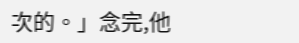次的。」念完,他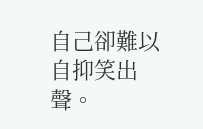自己卻難以自抑笑出聲。